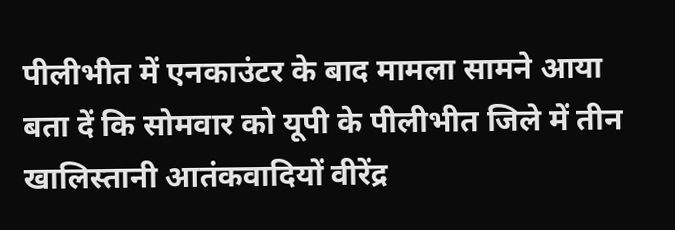पीलीभीत में एनकाउंटर के बाद मामला सामने आया
बता दें कि सोमवार को यूपी के पीलीभीत जिले में तीन खालिस्तानी आतंकवादियों वीरेंद्र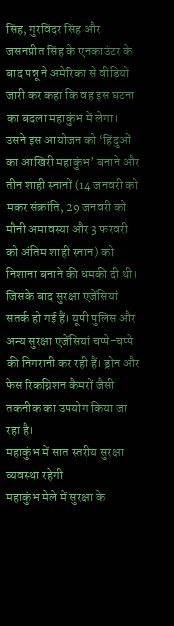सिंह, गुरविंदर सिंह और जसनप्रीत सिंह के एनकाउंटर के बाद पन्नू ने अमेरिका से वीडियो जारी कर कहा कि वह इस घटना का बदला महाकुंभ में लेगा। उसने इस आयोजन को ‘हिंदुओं का आखिरी महाकुंभ’ बनाने और तीन शाही स्नानों (14 जनवरी को मकर संक्रांति, 29 जनवरी को मौनी अमावस्या और 3 फरवरी को अंतिम शाही स्नान) को निशाना बनाने की धमकी दी थी। जिसके बाद सुरक्षा एजेंसियां सतर्क हो गई हैं। यूपी पुलिस और अन्य सुरक्षा एजेंसियां चप्पे-चप्पे की निगरानी कर रही हैं। ड्रोन और फेस रिकग्निशन कैमरों जैसी तकनीक का उपयोग किया जा रहा है।
महाकुंभ में सात स्तरीय सुरक्षा व्यवस्था रहेगी
महाकुंभ मेले में सुरक्षा के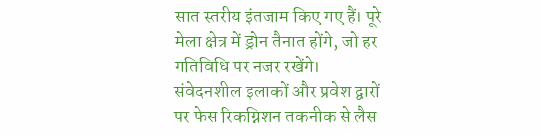सात स्तरीय इंतजाम किए गए हैं। पूरे मेला क्षेत्र में ड्रोन तैनात होंगे, जो हर गतिविधि पर नजर रखेंगे। संवेदनशील इलाकों और प्रवेश द्वारों पर फेस रिकग्निशन तकनीक से लैस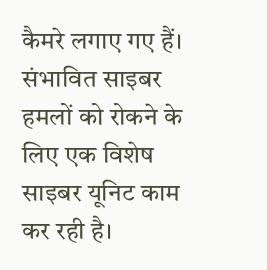कैमरे लगाए गए हैं। संभावित साइबर हमलों को रोकने के लिए एक विशेष साइबर यूनिट काम कर रही है।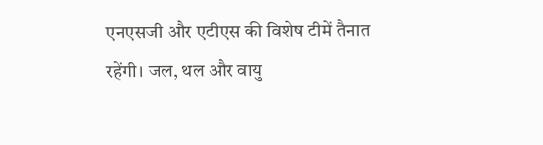एनएसजी और एटीएस की विशेष टीमें तैनात रहेंगी। जल, थल और वायु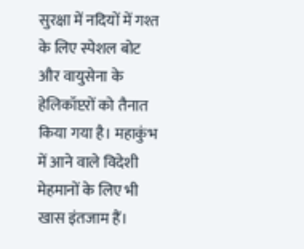सुरक्षा में नदियों में गश्त के लिए स्पेशल बोट और वायुसेना के हेलिकॉप्टरों को तैनात किया गया है। महाकुंभ में आने वाले विदेशी मेहमानों के लिए भी खास इंतजाम हैं।